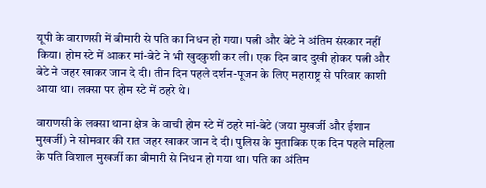यूपी के वाराणसी में बीमारी से पति का निधन हो गया। पत्नी और बेटे ने अंतिम संस्कार नहीं किया। होम स्टे में आकर मां-बेटे ने भी खुदकुशी कर ली। एक दिन बाद दुखी होकर पत्नी और बेटे ने जहर खाकर जान दे दी। तीन दिन पहले दर्शन-पूजन के लिए महाराष्ट्र से परिवार काशी आया था। लक्सा पर होम स्टे में ठहरे थे।

वाराणसी के लक्सा थाना क्षेत्र के वाची होम स्टे में ठहरे मां-बेटे (जया मुखर्जी और ईशान मुखर्जी) ने सोमवार की रात जहर खाकर जान दे दी। पुलिस के मुताबिक एक दिन पहले महिला के पति विशाल मुखर्जी का बीमारी से निधन हो गया था। पति का अंतिम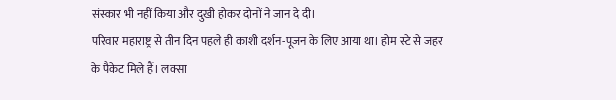संस्कार भी नहीं किया और दुखी होकर दोनों ने जान दे दी।
परिवार महाराष्ट्र से तीन दिन पहले ही काशी दर्शन-पूजन के लिए आया था। होम स्टे से जहर के पैकेट मिले हैं। लक्सा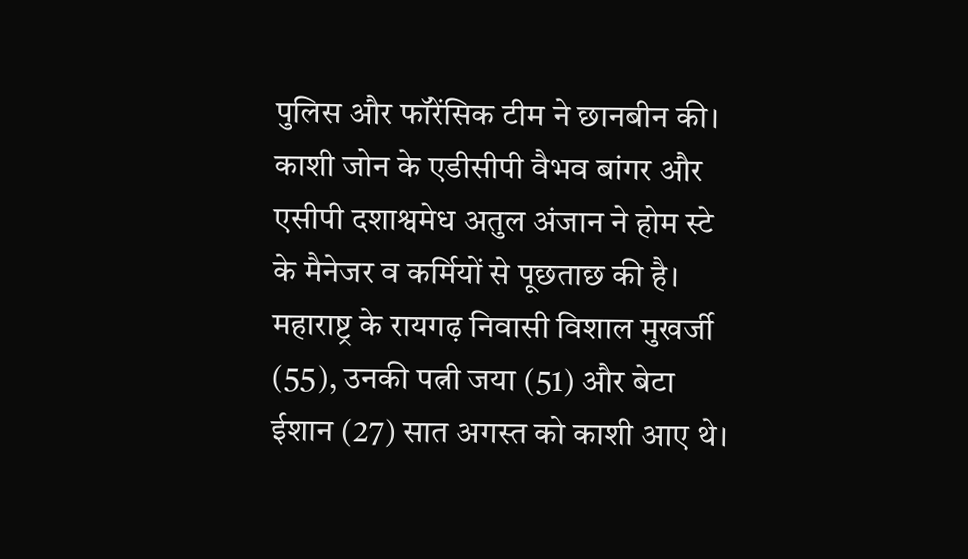पुलिस और फॉरेंसिक टीम ने छानबीन की। काशी जोन के एडीसीपी वैभव बांगर और एसीपी दशाश्वमेध अतुल अंजान ने होम स्टे के मैनेजर व कर्मियों से पूछताछ की है।
महाराष्ट्र के रायगढ़ निवासी विशाल मुखर्जी (55), उनकी पत्नी जया (51) और बेटा ईशान (27) सात अगस्त को काशी आए थे।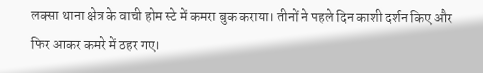लक्सा थाना क्षेत्र के वाची होम स्टे में कमरा बुक कराया। तीनों ने पहले दिन काशी दर्शन किए और फिर आकर कमरे में ठहर गए।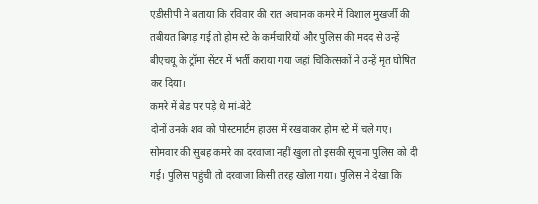एडीसीपी ने बताया कि रविवार की रात अचानक कमरे में विशाल मुखर्जी की तबीयत बिगड़ गई तो होम स्टे के कर्मचारियों और पुलिस की मदद से उन्हें बीएचयू के ट्रॉमा सेंटर में भर्ती कराया गया जहां चिकित्सकों ने उन्हें मृत घोषित कर दिया।
कमरे में बेड पर पड़े थे मां-बेटे
दोनों उनके शव को पोस्टमार्टम हाउस में रखवाकर होम स्टे में चले गए। सोमवार की सुबह कमरे का दरवाजा नहीं खुला तो इसकी सूचना पुलिस को दी गई। पुलिस पहुंची तो दरवाजा किसी तरह खोला गया। पुलिस ने देखा कि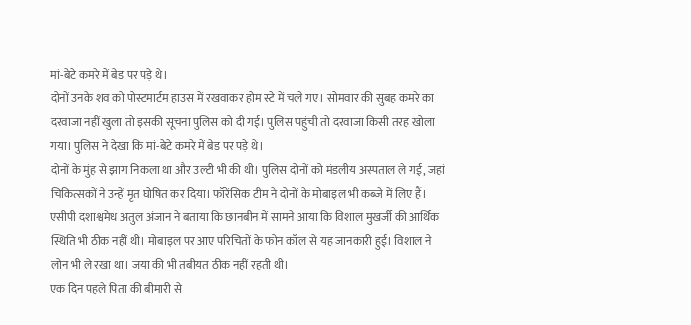मां-बेटे कमरे में बेड पर पड़े थे।
दोनों उनके शव को पोस्टमार्टम हाउस में रखवाकर होम स्टे में चले गए। सोमवार की सुबह कमरे का दरवाजा नहीं खुला तो इसकी सूचना पुलिस को दी गई। पुलिस पहुंची तो दरवाजा किसी तरह खोला गया। पुलिस ने देखा कि मां-बेटे कमरे में बेड पर पड़े थे।
दोनों के मुंह से झाग निकला था और उल्टी भी की थी। पुलिस दोनों को मंडलीय अस्पताल ले गई, जहां चिकित्सकों ने उन्हें मृत घोषित कर दिया। फॉरेंसिक टीम ने दोनों के मोबाइल भी कब्जे में लिए हैं।
एसीपी दशाश्वमेध अतुल अंजान ने बताया कि छानबीन में सामने आया कि विशाल मुखर्जी की आर्थिक स्थिति भी ठीक नहीं थी। मोबाइल पर आए परिचितों के फोन कॉल से यह जानकारी हुई। विशाल ने लोन भी ले रखा था। जया की भी तबीयत ठीक नहीं रहती थी।
एक दिन पहले पिता की बीमारी से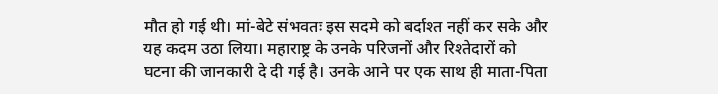मौत हो गई थी। मां-बेटे संभवतः इस सदमे को बर्दाश्त नहीं कर सके और यह कदम उठा लिया। महाराष्ट्र के उनके परिजनों और रिश्तेदारों को घटना की जानकारी दे दी गई है। उनके आने पर एक साथ ही माता-पिता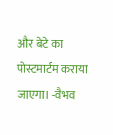और बेटे का पोस्टमार्टम कराया जाएगा। -वैभव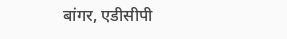बांगर, एडीसीपी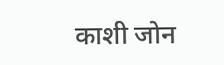काशी जोन